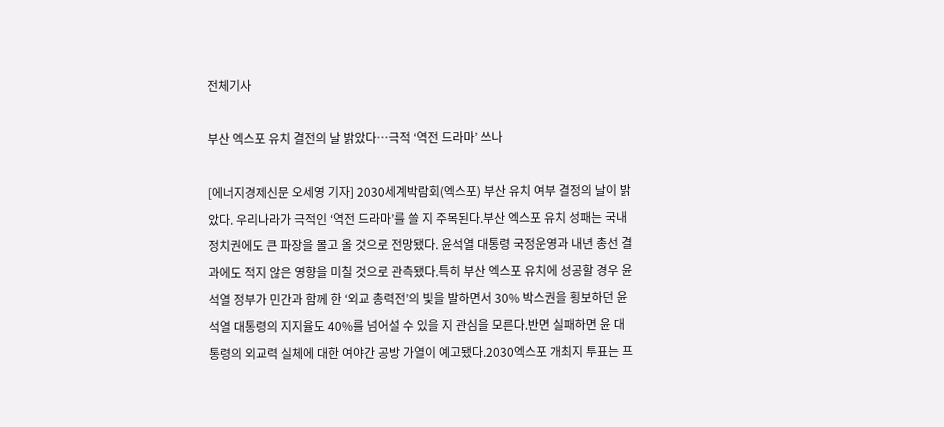전체기사

부산 엑스포 유치 결전의 날 밝았다…극적 ‘역전 드라마’ 쓰나

[에너지경제신문 오세영 기자] 2030세계박람회(엑스포) 부산 유치 여부 결정의 날이 밝았다. 우리나라가 극적인 ‘역전 드라마’를 쓸 지 주목된다.부산 엑스포 유치 성패는 국내 정치권에도 큰 파장을 몰고 올 것으로 전망됐다. 윤석열 대통령 국정운영과 내년 총선 결과에도 적지 않은 영향을 미칠 것으로 관측됐다.특히 부산 엑스포 유치에 성공할 경우 윤석열 정부가 민간과 함께 한 ‘외교 총력전’의 빛을 발하면서 30% 박스권을 횡보하던 윤석열 대통령의 지지율도 40%를 넘어설 수 있을 지 관심을 모른다.반면 실패하면 윤 대통령의 외교력 실체에 대한 여야간 공방 가열이 예고됐다.2030엑스포 개최지 투표는 프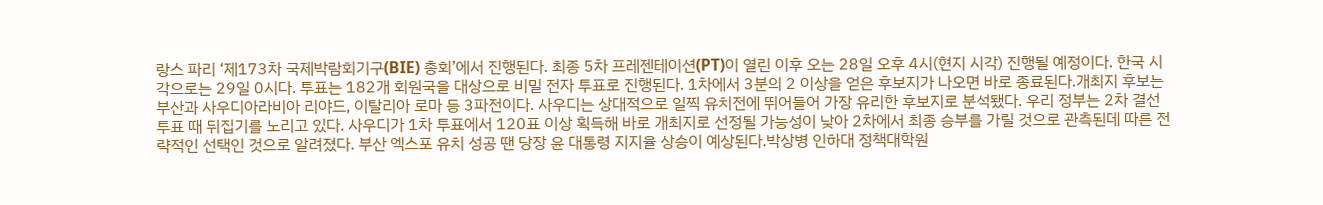랑스 파리 ‘제173차 국제박람회기구(BIE) 총회’에서 진행된다. 최종 5차 프레젠테이션(PT)이 열린 이후 오는 28일 오후 4시(현지 시각) 진행될 예정이다. 한국 시각으로는 29일 0시다. 투표는 182개 회원국을 대상으로 비밀 전자 투표로 진행된다. 1차에서 3분의 2 이상을 얻은 후보지가 나오면 바로 종료된다.개최지 후보는 부산과 사우디아라비아 리야드, 이탈리아 로마 등 3파전이다. 사우디는 상대적으로 일찍 유치전에 뛰어들어 가장 유리한 후보지로 분석됐다. 우리 정부는 2차 결선 투표 때 뒤집기를 노리고 있다. 사우디가 1차 투표에서 120표 이상 획득해 바로 개최지로 선정될 가능성이 낮아 2차에서 최종 승부를 가릴 것으로 관측된데 따른 전략적인 선택인 것으로 알려졌다. 부산 엑스포 유치 성공 땐 당장 윤 대통령 지지율 상승이 예상된다.박상병 인하대 정책대학원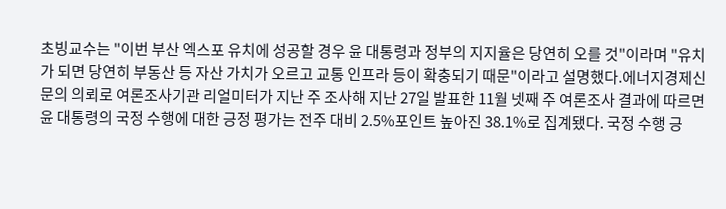초빙교수는 "이번 부산 엑스포 유치에 성공할 경우 윤 대통령과 정부의 지지율은 당연히 오를 것"이라며 "유치가 되면 당연히 부동산 등 자산 가치가 오르고 교통 인프라 등이 확충되기 때문"이라고 설명했다.에너지경제신문의 의뢰로 여론조사기관 리얼미터가 지난 주 조사해 지난 27일 발표한 11월 넷째 주 여론조사 결과에 따르면 윤 대통령의 국정 수행에 대한 긍정 평가는 전주 대비 2.5%포인트 높아진 38.1%로 집계됐다. 국정 수행 긍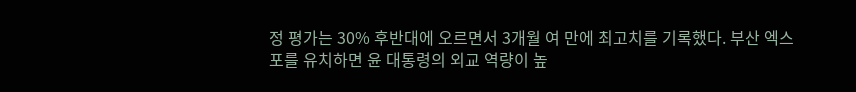정 평가는 30% 후반대에 오르면서 3개월 여 만에 최고치를 기록했다. 부산 엑스포를 유치하면 윤 대통령의 외교 역량이 높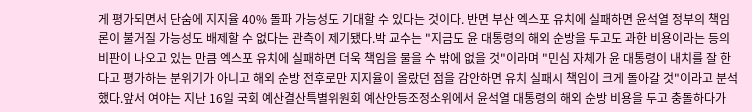게 평가되면서 단숨에 지지율 40% 돌파 가능성도 기대할 수 있다는 것이다. 반면 부산 엑스포 유치에 실패하면 윤석열 정부의 책임론이 불거질 가능성도 배제할 수 없다는 관측이 제기됐다.박 교수는 "지금도 윤 대통령의 해외 순방을 두고도 과한 비용이라는 등의 비판이 나오고 있는 만큼 엑스포 유치에 실패하면 더욱 책임을 물을 수 밖에 없을 것"이라며 "민심 자체가 윤 대통령이 내치를 잘 한다고 평가하는 분위기가 아니고 해외 순방 전후로만 지지율이 올랐던 점을 감안하면 유치 실패시 책임이 크게 돌아갈 것"이라고 분석했다.앞서 여야는 지난 16일 국회 예산결산특별위원회 예산안등조정소위에서 윤석열 대통령의 해외 순방 비용을 두고 충돌하다가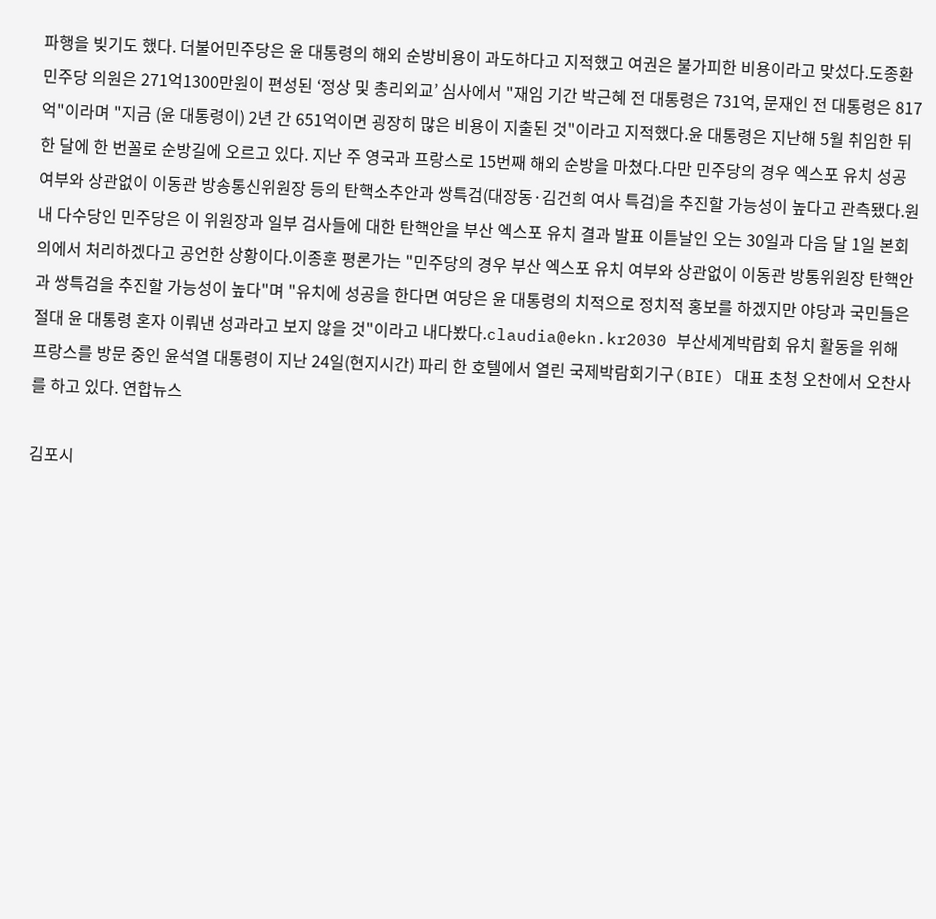파행을 빚기도 했다. 더불어민주당은 윤 대통령의 해외 순방비용이 과도하다고 지적했고 여권은 불가피한 비용이라고 맞섰다.도종환 민주당 의원은 271억1300만원이 편성된 ‘정상 및 총리외교’ 심사에서 "재임 기간 박근혜 전 대통령은 731억, 문재인 전 대통령은 817억"이라며 "지금 (윤 대통령이) 2년 간 651억이면 굉장히 많은 비용이 지출된 것"이라고 지적했다.윤 대통령은 지난해 5월 취임한 뒤 한 달에 한 번꼴로 순방길에 오르고 있다. 지난 주 영국과 프랑스로 15번째 해외 순방을 마쳤다.다만 민주당의 경우 엑스포 유치 성공 여부와 상관없이 이동관 방송통신위원장 등의 탄핵소추안과 쌍특검(대장동·김건희 여사 특검)을 추진할 가능성이 높다고 관측됐다.원내 다수당인 민주당은 이 위원장과 일부 검사들에 대한 탄핵안을 부산 엑스포 유치 결과 발표 이튿날인 오는 30일과 다음 달 1일 본회의에서 처리하겠다고 공언한 상황이다.이종훈 평론가는 "민주당의 경우 부산 엑스포 유치 여부와 상관없이 이동관 방통위원장 탄핵안과 쌍특검을 추진할 가능성이 높다"며 "유치에 성공을 한다면 여당은 윤 대통령의 치적으로 정치적 홍보를 하겠지만 야당과 국민들은 절대 윤 대통령 혼자 이뤄낸 성과라고 보지 않을 것"이라고 내다봤다.claudia@ekn.kr2030 부산세계박람회 유치 활동을 위해 프랑스를 방문 중인 윤석열 대통령이 지난 24일(현지시간) 파리 한 호텔에서 열린 국제박람회기구(BIE) 대표 초청 오찬에서 오찬사를 하고 있다. 연합뉴스

김포시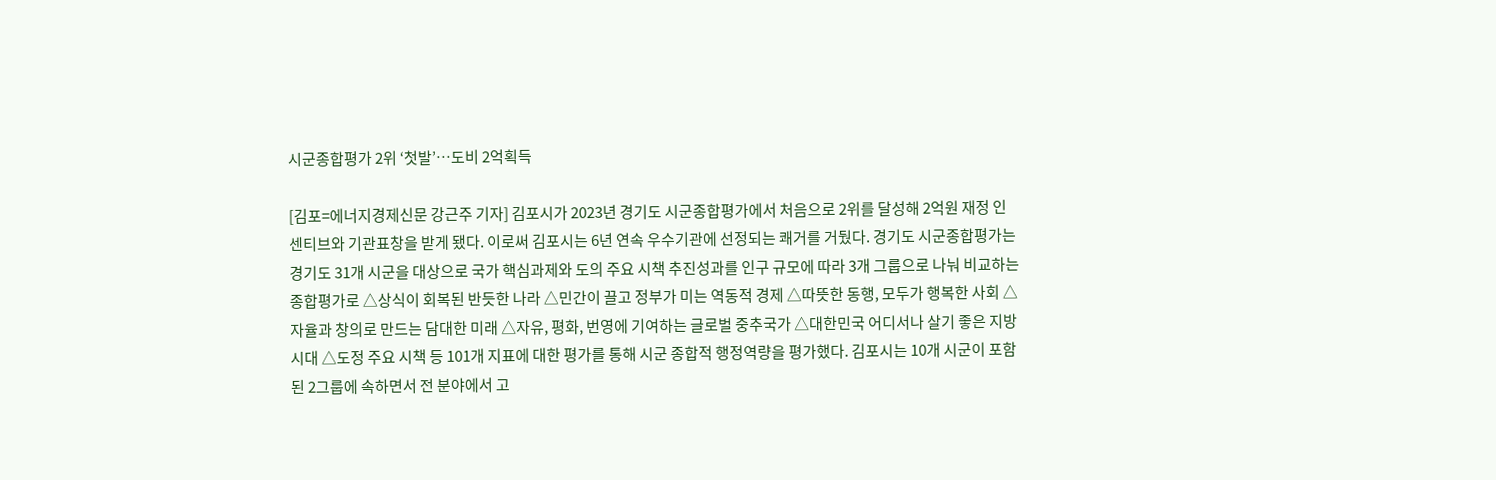시군종합평가 2위 ‘첫발’…도비 2억획득

[김포=에너지경제신문 강근주 기자] 김포시가 2023년 경기도 시군종합평가에서 처음으로 2위를 달성해 2억원 재정 인센티브와 기관표창을 받게 됐다. 이로써 김포시는 6년 연속 우수기관에 선정되는 쾌거를 거뒀다. 경기도 시군종합평가는 경기도 31개 시군을 대상으로 국가 핵심과제와 도의 주요 시책 추진성과를 인구 규모에 따라 3개 그룹으로 나눠 비교하는 종합평가로 △상식이 회복된 반듯한 나라 △민간이 끌고 정부가 미는 역동적 경제 △따뜻한 동행, 모두가 행복한 사회 △자율과 창의로 만드는 담대한 미래 △자유, 평화, 번영에 기여하는 글로벌 중추국가 △대한민국 어디서나 살기 좋은 지방시대 △도정 주요 시책 등 101개 지표에 대한 평가를 통해 시군 종합적 행정역량을 평가했다. 김포시는 10개 시군이 포함된 2그룹에 속하면서 전 분야에서 고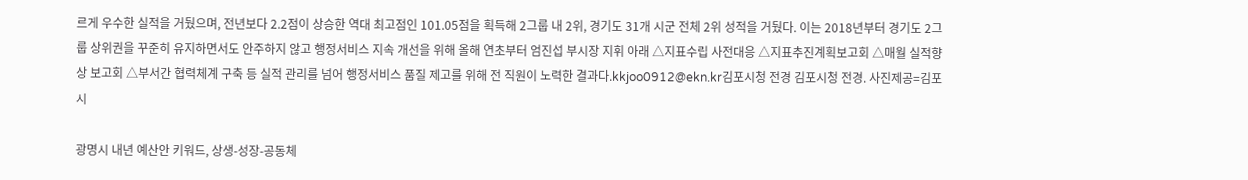르게 우수한 실적을 거뒀으며, 전년보다 2.2점이 상승한 역대 최고점인 101.05점을 획득해 2그룹 내 2위, 경기도 31개 시군 전체 2위 성적을 거뒀다. 이는 2018년부터 경기도 2그룹 상위권을 꾸준히 유지하면서도 안주하지 않고 행정서비스 지속 개선을 위해 올해 연초부터 엄진섭 부시장 지휘 아래 △지표수립 사전대응 △지표추진계획보고회 △매월 실적향상 보고회 △부서간 협력체계 구축 등 실적 관리를 넘어 행정서비스 품질 제고를 위해 전 직원이 노력한 결과다.kkjoo0912@ekn.kr김포시청 전경 김포시청 전경. 사진제공=김포시

광명시 내년 예산안 키워드, 상생-성장-공동체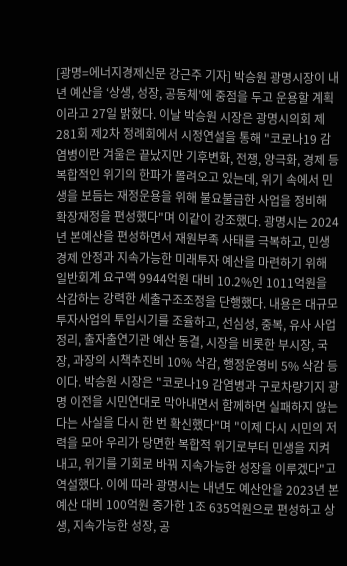[광명=에너지경제신문 강근주 기자] 박승원 광명시장이 내년 예산을 ‘상생, 성장, 공동체’에 중점을 두고 운용할 계획이라고 27일 밝혔다. 이날 박승원 시장은 광명시의회 제281회 제2차 정례회에서 시정연설을 통해 "코로나19 감염병이란 겨울은 끝났지만 기후변화, 전쟁, 양극화, 경제 등 복합적인 위기의 한파가 몰려오고 있는데, 위기 속에서 민생을 보듬는 재정운용을 위해 불요불급한 사업을 정비해 확장재정을 편성했다"며 이같이 강조했다. 광명시는 2024년 본예산을 편성하면서 재원부족 사태를 극복하고, 민생경제 안정과 지속가능한 미래투자 예산을 마련하기 위해 일반회계 요구액 9944억원 대비 10.2%인 1011억원을 삭감하는 강력한 세출구조조정을 단행했다. 내용은 대규모 투자사업의 투입시기를 조율하고, 선심성, 중복, 유사 사업 정리, 출자출연기관 예산 동결, 시장을 비롯한 부시장, 국장, 과장의 시책추진비 10% 삭감, 행정운영비 5% 삭감 등이다. 박승원 시장은 "코로나19 감염병과 구로차량기지 광명 이전을 시민연대로 막아내면서 함께하면 실패하지 않는다는 사실을 다시 한 번 확신했다"며 "이제 다시 시민의 저력을 모아 우리가 당면한 복합적 위기로부터 민생을 지켜내고, 위기를 기회로 바꿔 지속가능한 성장을 이루겠다"고 역설했다. 이에 따라 광명시는 내년도 예산안을 2023년 본예산 대비 100억원 증가한 1조 635억원으로 편성하고 상생, 지속가능한 성장, 공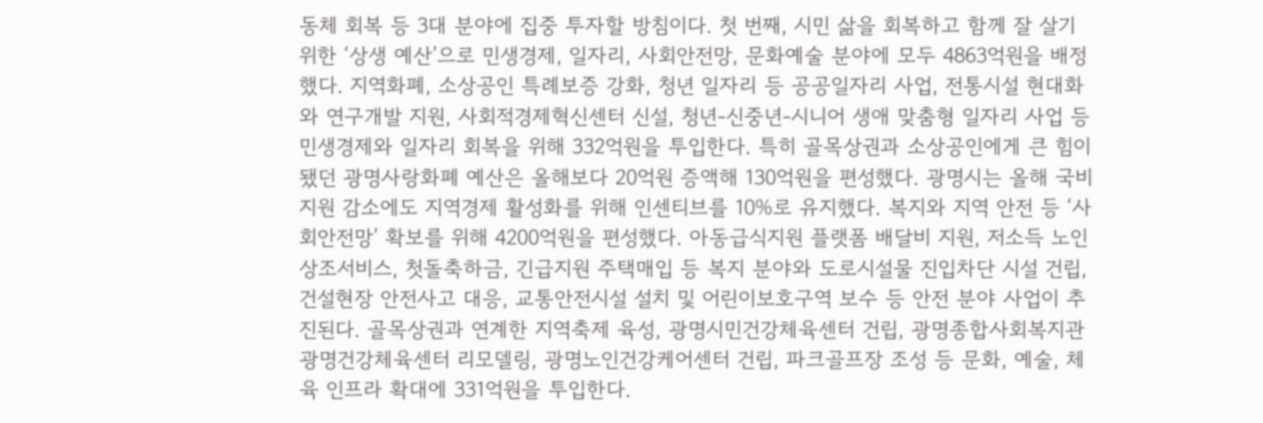동체 회복 등 3대 분야에 집중 투자할 방침이다. 첫 번째, 시민 삶을 회복하고 함께 잘 살기 위한 ‘상생 예산’으로 민생경제, 일자리, 사회안전망, 문화예술 분야에 모두 4863억원을 배정했다. 지역화폐, 소상공인 특례보증 강화, 청년 일자리 등 공공일자리 사업, 전통시설 현대화와 연구개발 지원, 사회적경제혁신센터 신설, 청년-신중년-시니어 생애 맞춤형 일자리 사업 등 민생경제와 일자리 회복을 위해 332억원을 투입한다. 특히 골목상권과 소상공인에게 큰 힘이 됐던 광명사랑화폐 예산은 올해보다 20억원 증액해 130억원을 편성했다. 광명시는 올해 국비 지원 감소에도 지역경제 활성화를 위해 인센티브를 10%로 유지했다. 복지와 지역 안전 등 ‘사회안전망’ 확보를 위해 4200억원을 편성했다. 아동급식지원 플랫폼 배달비 지원, 저소득 노인 상조서비스, 첫돌축하금, 긴급지원 주택매입 등 복지 분야와 도로시설물 진입차단 시설 건립, 건설현장 안전사고 대응, 교통안전시설 설치 및 어린이보호구역 보수 등 안전 분야 사업이 추진된다. 골목상권과 연계한 지역축제 육성, 광명시민건강체육센터 건립, 광명종합사회복지관 광명건강체육센터 리모델링, 광명노인건강케어센터 건립, 파크골프장 조성 등 문화, 예술, 체육 인프라 확대에 331억원을 투입한다.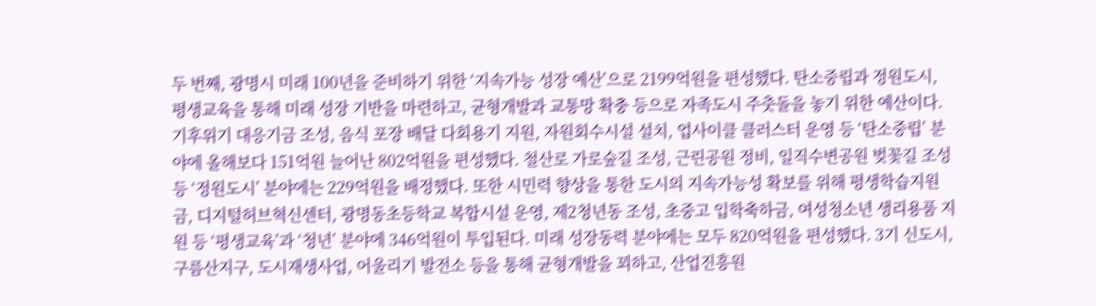두 번째, 광명시 미래 100년을 준비하기 위한 ‘지속가능 성장 예산’으로 2199억원을 편성했다. 탄소중립과 정원도시, 평생교육을 통해 미래 성장 기반을 마련하고, 균형개발과 교통망 확충 등으로 자족도시 주춧돌을 놓기 위한 예산이다. 기후위기 대응기금 조성, 음식 포장 배달 다회용기 지원, 자원회수시설 설치, 업사이클 클러스터 운영 등 ‘탄소중립’ 분야에 올해보다 151억원 늘어난 802억원을 편성했다. 철산로 가로숲길 조성, 근린공원 정비, 일직수변공원 벚꽃길 조성 등 ‘정원도시’ 분야에는 229억원을 배정했다. 또한 시민력 향상을 통한 도시의 지속가능성 확보를 위해 평생학습지원금, 디지털허브혁신센터, 광명동초등학교 복합시설 운영, 제2청년동 조성, 초중고 입학축하금, 여성청소년 생리용품 지원 등 ‘평생교육’과 ‘청년’ 분야에 346억원이 투입된다. 미래 성장동력 분야에는 모두 820억원을 편성했다. 3기 신도시, 구름산지구, 도시재생사업, 어울리기 발전소 등을 통해 균형개발을 꾀하고, 산업진흥원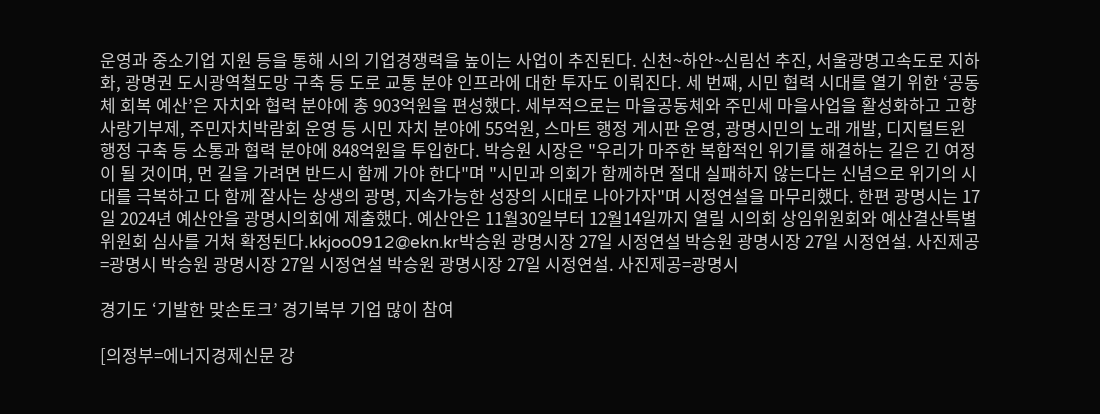운영과 중소기업 지원 등을 통해 시의 기업경쟁력을 높이는 사업이 추진된다. 신천~하안~신림선 추진, 서울광명고속도로 지하화, 광명권 도시광역철도망 구축 등 도로 교통 분야 인프라에 대한 투자도 이뤄진다. 세 번째, 시민 협력 시대를 열기 위한 ‘공동체 회복 예산’은 자치와 협력 분야에 총 903억원을 편성했다. 세부적으로는 마을공동체와 주민세 마을사업을 활성화하고 고향사랑기부제, 주민자치박람회 운영 등 시민 자치 분야에 55억원, 스마트 행정 게시판 운영, 광명시민의 노래 개발, 디지털트윈 행정 구축 등 소통과 협력 분야에 848억원을 투입한다. 박승원 시장은 "우리가 마주한 복합적인 위기를 해결하는 길은 긴 여정이 될 것이며, 먼 길을 가려면 반드시 함께 가야 한다"며 "시민과 의회가 함께하면 절대 실패하지 않는다는 신념으로 위기의 시대를 극복하고 다 함께 잘사는 상생의 광명, 지속가능한 성장의 시대로 나아가자"며 시정연설을 마무리했다. 한편 광명시는 17일 2024년 예산안을 광명시의회에 제출했다. 예산안은 11월30일부터 12월14일까지 열릴 시의회 상임위원회와 예산결산특별위원회 심사를 거쳐 확정된다.kkjoo0912@ekn.kr박승원 광명시장 27일 시정연설 박승원 광명시장 27일 시정연설. 사진제공=광명시 박승원 광명시장 27일 시정연설 박승원 광명시장 27일 시정연설. 사진제공=광명시

경기도 ‘기발한 맞손토크’ 경기북부 기업 많이 참여

[의정부=에너지경제신문 강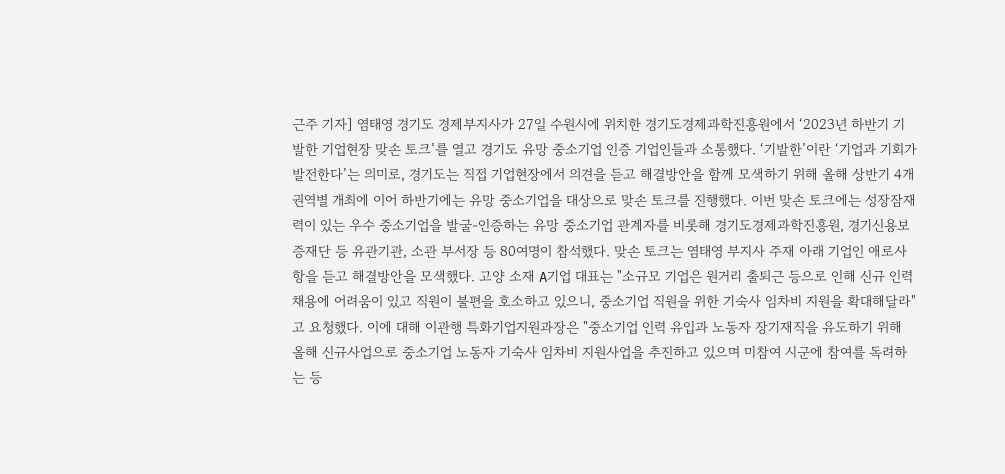근주 기자] 염태영 경기도 경제부지사가 27일 수원시에 위치한 경기도경제과학진흥원에서 ‘2023년 하반기 기발한 기업현장 맞손 토크’를 열고 경기도 유망 중소기업 인증 기업인들과 소통했다. ‘기발한’이란 ‘기업과 기회가 발전한다’는 의미로, 경기도는 직접 기업현장에서 의견을 듣고 해결방안을 함께 모색하기 위해 올해 상반기 4개 권역별 개최에 이어 하반기에는 유망 중소기업을 대상으로 맞손 토크를 진행했다. 이번 맞손 토크에는 성장잠재력이 있는 우수 중소기업을 발굴-인증하는 유망 중소기업 관계자를 비롯해 경기도경제과학진흥원, 경기신용보증재단 등 유관기관, 소관 부서장 등 80여명이 참석했다. 맞손 토크는 염태영 부지사 주재 아래 기업인 애로사항을 듣고 해결방안을 모색했다. 고양 소재 A기업 대표는 "소규모 기업은 원거리 출퇴근 등으로 인해 신규 인력 채용에 어려움이 있고 직원이 불편을 호소하고 있으니, 중소기업 직원을 위한 기숙사 임차비 지원을 확대해달라"고 요청했다. 이에 대해 이관행 특화기업지원과장은 "중소기업 인력 유입과 노동자 장기재직을 유도하기 위해 올해 신규사업으로 중소기업 노동자 기숙사 임차비 지원사업을 추진하고 있으며 미참여 시군에 참여를 독려하는 등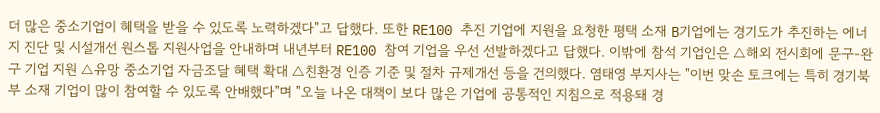더 많은 중소기업이 혜택을 받을 수 있도록 노력하겠다"고 답했다. 또한 RE100 추진 기업에 지원을 요청한 평택 소재 B기업에는 경기도가 추진하는 에너지 진단 및 시설개선 원스톱 지원사업을 안내하며 내년부터 RE100 참여 기업을 우선 선발하겠다고 답했다. 이밖에 참석 기업인은 △해외 전시회에 문구-완구 기업 지원 △유망 중소기업 자금조달 혜택 확대 △친환경 인증 기준 및 절차 규제개선 등을 건의했다. 염태영 부지사는 "이번 맞손 토크에는 특히 경기북부 소재 기업이 많이 참여할 수 있도록 안배했다"며 "오늘 나온 대책이 보다 많은 기업에 공통적인 지침으로 적용돼 경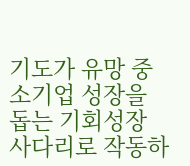기도가 유망 중소기업 성장을 돕는 기회성장 사다리로 작동하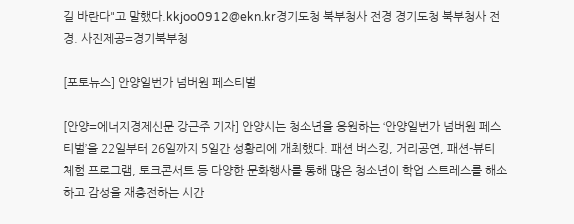길 바란다"고 말했다.kkjoo0912@ekn.kr경기도청 북부청사 전경 경기도청 북부청사 전경. 사진제공=경기북부청

[포토뉴스] 안양일번가 넘버원 페스티벌

[안양=에너지경제신문 강근주 기자] 안양시는 청소년을 응원하는 ‘안양일번가 넘버원 페스티벌’을 22일부터 26일까지 5일간 성황리에 개최했다. 패션 버스킹, 거리공연, 패션-뷰티 체험 프로그램, 토크콘서트 등 다양한 문화행사를 통해 많은 청소년이 학업 스트레스를 해소하고 감성을 재충전하는 시간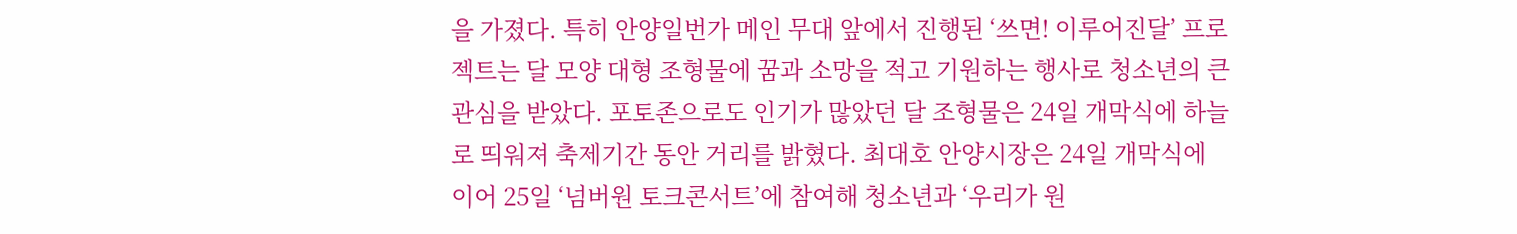을 가졌다. 특히 안양일번가 메인 무대 앞에서 진행된 ‘쓰면! 이루어진달’ 프로젝트는 달 모양 대형 조형물에 꿈과 소망을 적고 기원하는 행사로 청소년의 큰 관심을 받았다. 포토존으로도 인기가 많았던 달 조형물은 24일 개막식에 하늘로 띄워져 축제기간 동안 거리를 밝혔다. 최대호 안양시장은 24일 개막식에 이어 25일 ‘넘버원 토크콘서트’에 참여해 청소년과 ‘우리가 원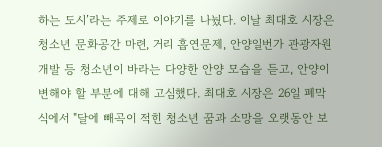하는 도시’라는 주제로 이야기를 나눴다. 이날 최대호 시장은 청소년 문화공간 마련, 거리 흡연문제, 안양일번가 관광자원 개발 등 청소년이 바라는 다양한 안양 모습을 듣고, 안양이 변해야 할 부분에 대해 고심했다. 최대호 시장은 26일 폐막식에서 "달에 빼곡이 적힌 청소년 꿈과 소망을 오랫동안 보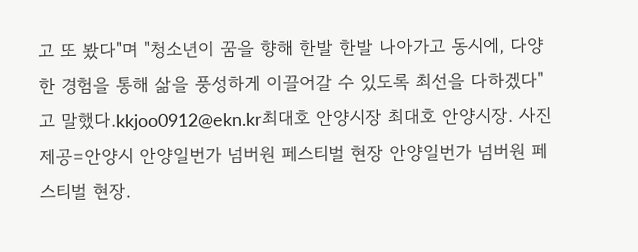고 또 봤다"며 "청소년이 꿈을 향해 한발 한발 나아가고 동시에, 다양한 경험을 통해 삶을 풍성하게 이끌어갈 수 있도록 최선을 다하겠다"고 말했다.kkjoo0912@ekn.kr최대호 안양시장 최대호 안양시장. 사진제공=안양시 안양일번가 넘버원 페스티벌 현장 안양일번가 넘버원 페스티벌 현장.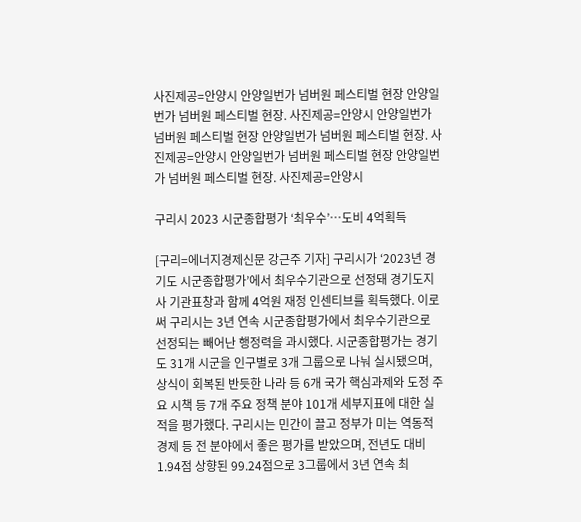사진제공=안양시 안양일번가 넘버원 페스티벌 현장 안양일번가 넘버원 페스티벌 현장. 사진제공=안양시 안양일번가 넘버원 페스티벌 현장 안양일번가 넘버원 페스티벌 현장. 사진제공=안양시 안양일번가 넘버원 페스티벌 현장 안양일번가 넘버원 페스티벌 현장. 사진제공=안양시

구리시 2023 시군종합평가 ‘최우수’…도비 4억획득

[구리=에너지경제신문 강근주 기자] 구리시가 ‘2023년 경기도 시군종합평가’에서 최우수기관으로 선정돼 경기도지사 기관표창과 함께 4억원 재정 인센티브를 획득했다. 이로써 구리시는 3년 연속 시군종합평가에서 최우수기관으로 선정되는 빼어난 행정력을 과시했다. 시군종합평가는 경기도 31개 시군을 인구별로 3개 그룹으로 나눠 실시됐으며, 상식이 회복된 반듯한 나라 등 6개 국가 핵심과제와 도정 주요 시책 등 7개 주요 정책 분야 101개 세부지표에 대한 실적을 평가했다. 구리시는 민간이 끌고 정부가 미는 역동적 경제 등 전 분야에서 좋은 평가를 받았으며, 전년도 대비 1.94점 상향된 99.24점으로 3그룹에서 3년 연속 최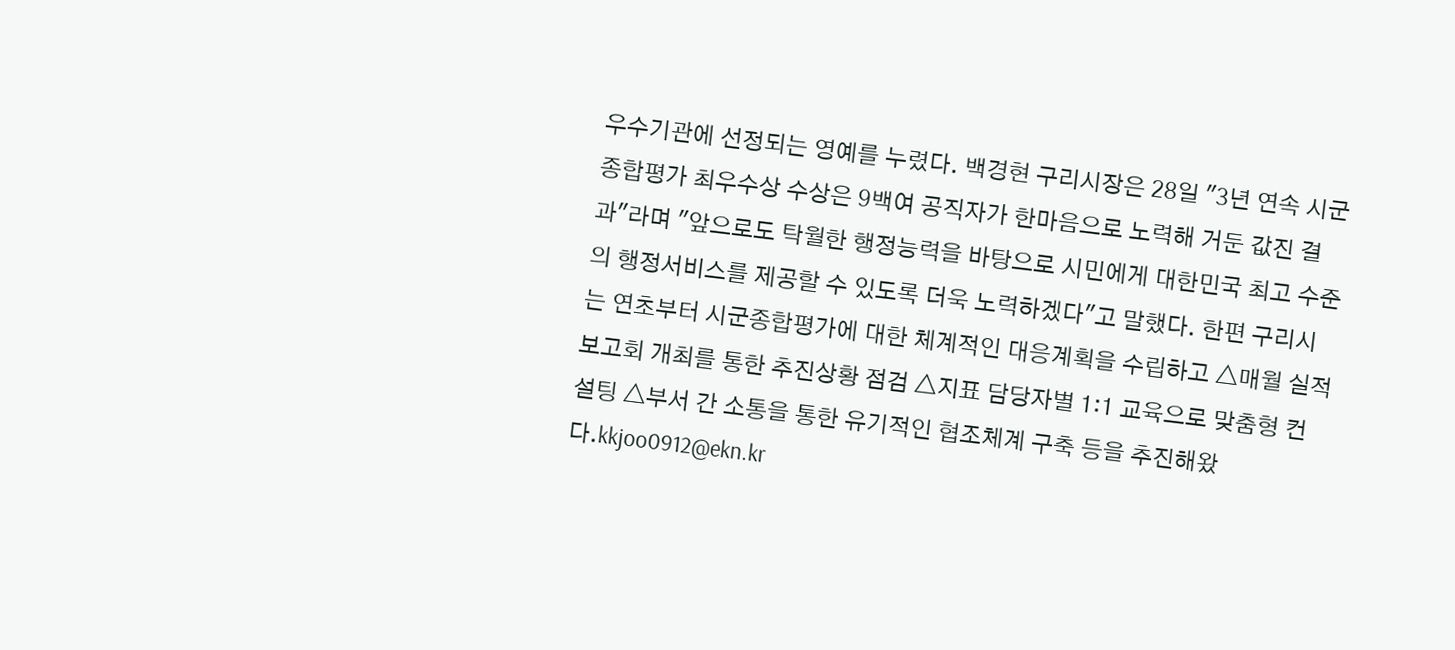우수기관에 선정되는 영예를 누렸다. 백경현 구리시장은 28일 "3년 연속 시군종합평가 최우수상 수상은 9백여 공직자가 한마음으로 노력해 거둔 값진 결과"라며 "앞으로도 탁월한 행정능력을 바탕으로 시민에게 대한민국 최고 수준의 행정서비스를 제공할 수 있도록 더욱 노력하겠다"고 말했다. 한편 구리시는 연초부터 시군종합평가에 대한 체계적인 대응계획을 수립하고 △매월 실적보고회 개최를 통한 추진상황 점검 △지표 담당자별 1:1 교육으로 맞춤형 컨설팅 △부서 간 소통을 통한 유기적인 협조체계 구축 등을 추진해왔다.kkjoo0912@ekn.kr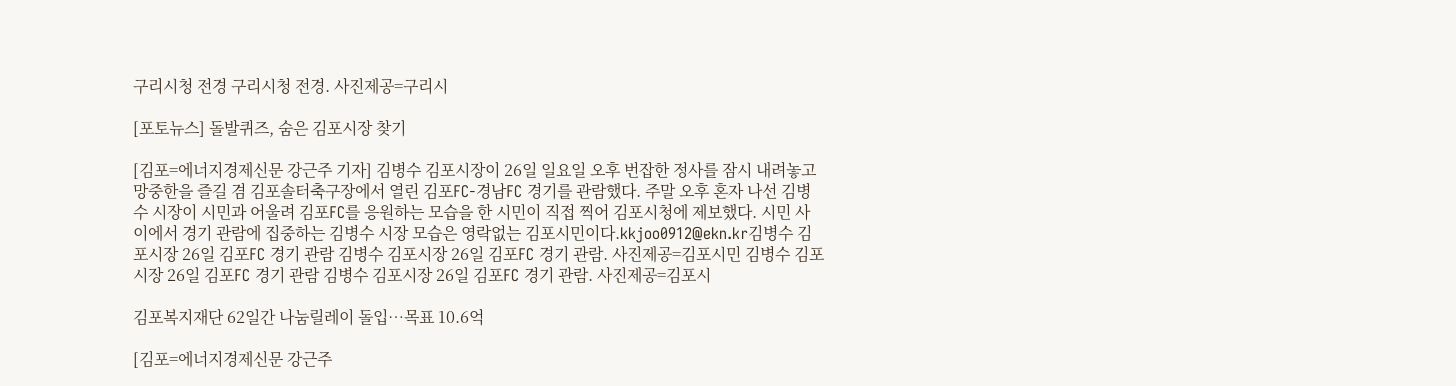구리시청 전경 구리시청 전경. 사진제공=구리시

[포토뉴스] 돌발퀴즈, 숨은 김포시장 찾기

[김포=에너지경제신문 강근주 기자] 김병수 김포시장이 26일 일요일 오후 번잡한 정사를 잠시 내려놓고 망중한을 즐길 겸 김포솔터축구장에서 열린 김포FC-경남FC 경기를 관람했다. 주말 오후 혼자 나선 김병수 시장이 시민과 어울려 김포FC를 응원하는 모습을 한 시민이 직접 찍어 김포시청에 제보했다. 시민 사이에서 경기 관람에 집중하는 김병수 시장 모습은 영락없는 김포시민이다.kkjoo0912@ekn.kr김병수 김포시장 26일 김포FC 경기 관람 김병수 김포시장 26일 김포FC 경기 관람. 사진제공=김포시민 김병수 김포시장 26일 김포FC 경기 관람 김병수 김포시장 26일 김포FC 경기 관람. 사진제공=김포시

김포복지재단 62일간 나눔릴레이 돌입…목표 10.6억

[김포=에너지경제신문 강근주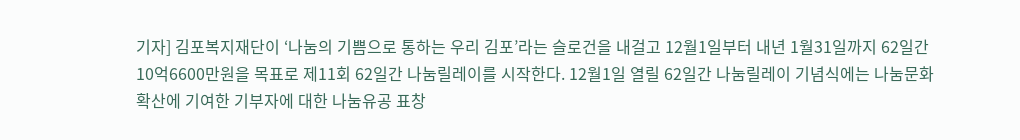기자] 김포복지재단이 ‘나눔의 기쁨으로 통하는 우리 김포’라는 슬로건을 내걸고 12월1일부터 내년 1월31일까지 62일간 10억6600만원을 목표로 제11회 62일간 나눔릴레이를 시작한다. 12월1일 열릴 62일간 나눔릴레이 기념식에는 나눔문화 확산에 기여한 기부자에 대한 나눔유공 표창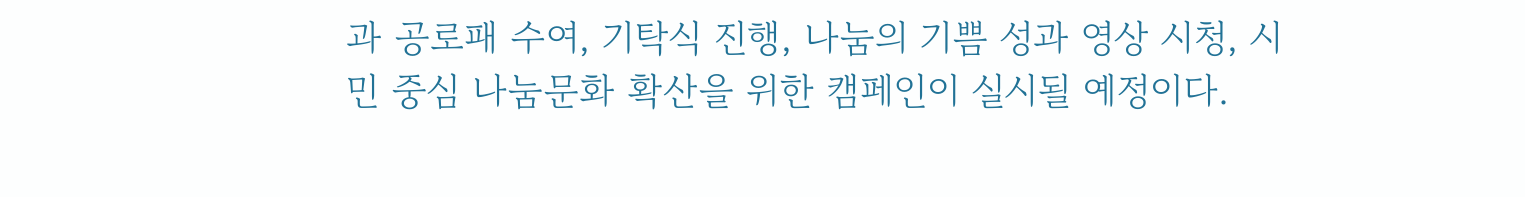과 공로패 수여, 기탁식 진행, 나눔의 기쁨 성과 영상 시청, 시민 중심 나눔문화 확산을 위한 캠페인이 실시될 예정이다.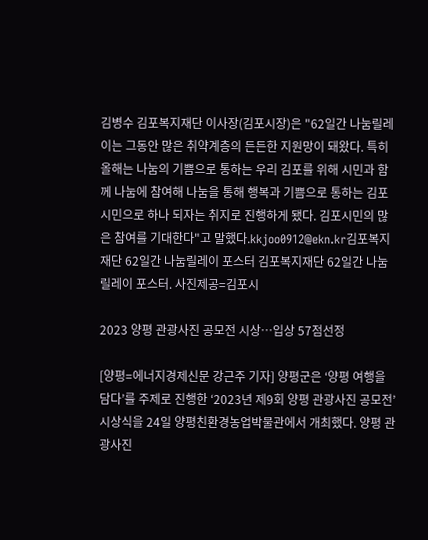김병수 김포복지재단 이사장(김포시장)은 "62일간 나눔릴레이는 그동안 많은 취약계층의 든든한 지원망이 돼왔다. 특히 올해는 나눔의 기쁨으로 통하는 우리 김포를 위해 시민과 함께 나눔에 참여해 나눔을 통해 행복과 기쁨으로 통하는 김포시민으로 하나 되자는 취지로 진행하게 됐다. 김포시민의 많은 참여를 기대한다"고 말했다.kkjoo0912@ekn.kr김포복지재단 62일간 나눔릴레이 포스터 김포복지재단 62일간 나눔릴레이 포스터. 사진제공=김포시

2023 양평 관광사진 공모전 시상…입상 57점선정

[양평=에너지경제신문 강근주 기자] 양평군은 ‘양평 여행을 담다’를 주제로 진행한 ‘2023년 제9회 양평 관광사진 공모전’ 시상식을 24일 양평친환경농업박물관에서 개최했다. 양평 관광사진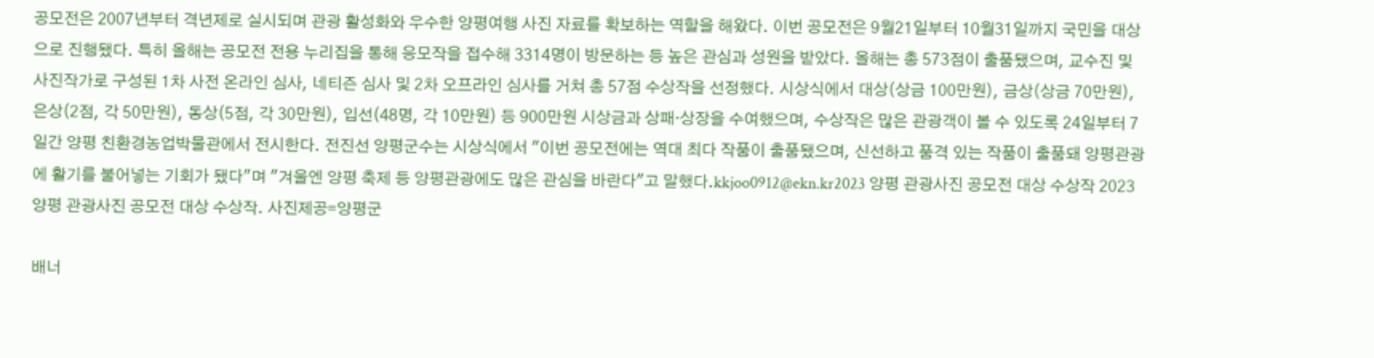공모전은 2007년부터 격년제로 실시되며 관광 활성화와 우수한 양평여행 사진 자료를 확보하는 역할을 해왔다. 이번 공모전은 9월21일부터 10월31일까지 국민을 대상으로 진행됐다. 특히 올해는 공모전 전용 누리집을 통해 응모작을 접수해 3314명이 방문하는 등 높은 관심과 성원을 받았다. 올해는 총 573점이 출품됐으며, 교수진 및 사진작가로 구성된 1차 사전 온라인 심사, 네티즌 심사 및 2차 오프라인 심사를 거쳐 총 57점 수상작을 선정했다. 시상식에서 대상(상금 100만원), 금상(상금 70만원), 은상(2점, 각 50만원), 동상(5점, 각 30만원), 입선(48명, 각 10만원) 등 900만원 시상금과 상패·상장을 수여했으며, 수상작은 많은 관광객이 볼 수 있도록 24일부터 7일간 양평 친환경농업박물관에서 전시한다. 전진선 양평군수는 시상식에서 "이번 공모전에는 역대 최다 작품이 출품됐으며, 신선하고 품격 있는 작품이 출품돼 양평관광에 활기를 불어넣는 기회가 됐다"며 "겨울엔 양평 축제 등 양평관광에도 많은 관심을 바란다"고 말했다.kkjoo0912@ekn.kr2023 양평 관광사진 공모전 대상 수상작 2023 양평 관광사진 공모전 대상 수상작. 사진제공=양평군

배너